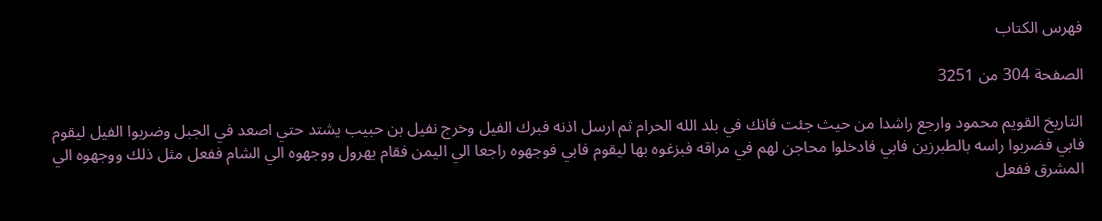فهرس الكتاب

الصفحة 304 من 3251

التاريخ القويم محمود وارجع راشدا من حيث جئت فانك في بلد الله الحرام ثم ارسل اذنه فبرك الفيل وخرج نفيل بن حبيب يشتد حتي اصعد في الجبل وضربوا الفيل ليقوم فابي فضربوا راسه بالطبرزين فابي فادخلوا محاجن لهم في مراقه فبزغوه بها ليقوم فابي فوجهوه راجعا الي اليمن فقام يهرول ووجهوه الي الشام ففعل مثل ذلك ووجهوه الي المشرق ففعل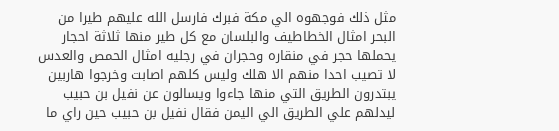مثل ذلك فوجهوه الي مكة فبرك فارسل الله عليهم طيرا من البحر امثال الخطاطيف والبلسان مع كل طير منها ثلاثة احجار يحملها حجر في منقاره وحجران في رجليه امثال الحمص والعدس لا تصيب احدا منهم الا هلك وليس كلهم اصابت وخرجوا هاربين يبتدرون الطريق التي منها جاءوا ويسالون عن نفيل بن حبيب ليدلهم علي الطريق الي اليمن فقال نفيل بن حبيب حين راي ما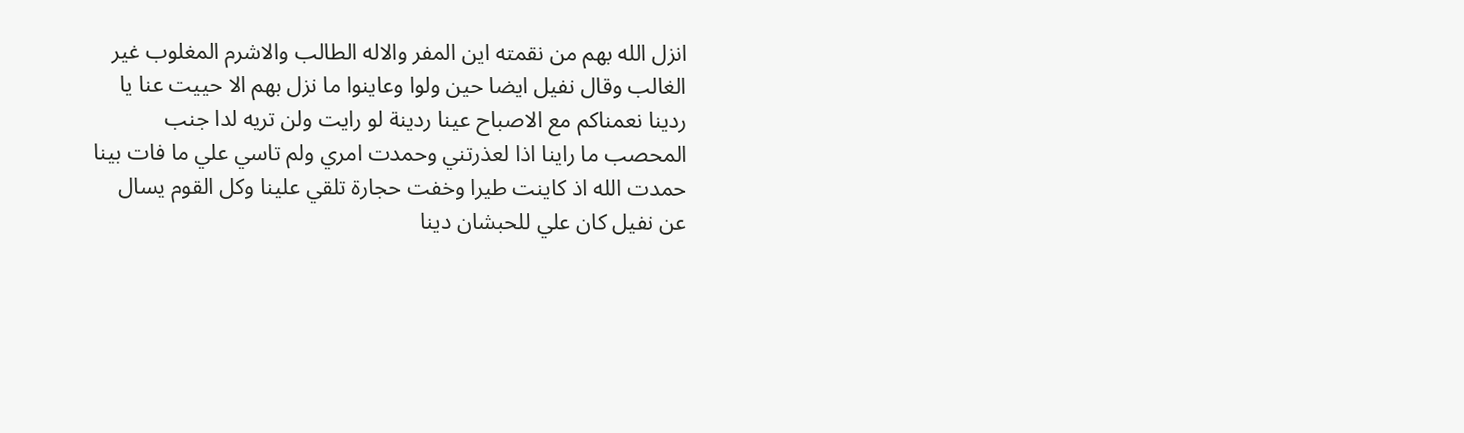انزل الله بهم من نقمته اين المفر والاله الطالب والاشرم المغلوب غير الغالب وقال نفيل ايضا حين ولوا وعاينوا ما نزل بهم الا حييت عنا يا ردينا نعمناكم مع الاصباح عينا ردينة لو رايت ولن تريه لدا جنب المحصب ما راينا اذا لعذرتني وحمدت امري ولم تاسي علي ما فات بينا حمدت الله اذ كاينت طيرا وخفت حجارة تلقي علينا وكل القوم يسال عن نفيل كان علي للحبشان دينا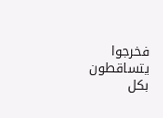فخرجوا يتساقطون بكل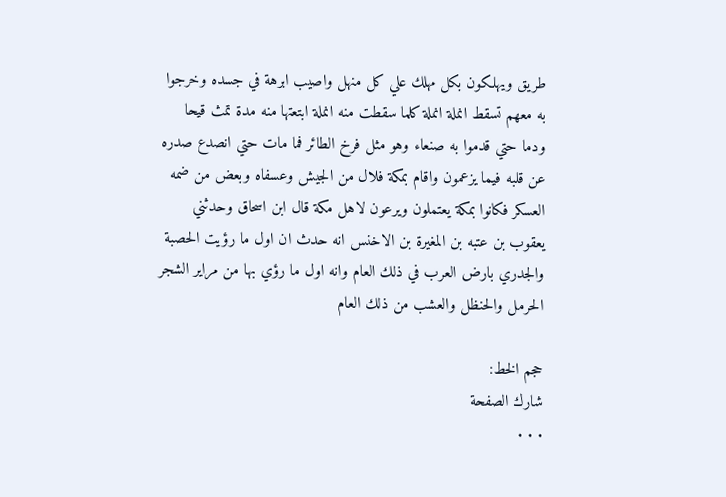طريق ويهلكون بكل مهلك علي كل منهل واصيب ابرهة في جسده وخرجوا به معهم تسقط انملة انملة كلما سقطت منه انملة ابتعتها منه مدة تمث قيحا ودما حتي قدموا به صنعاء وهو مثل فرخ الطائر فما مات حتي انصدع صدره عن قلبه فيما يزعمون واقام بمكة فلال من الجيش وعسفاه وبعض من ضمه العسكر فكانوا بمكة يعتملون ويرعون لاهل مكة قال ابن اسحاق وحدثني يعقوب بن عتبه بن المغيرة بن الاخنس انه حدث ان اول ما رؤيت الحصبة والجدري بارض العرب في ذلك العام وانه اول ما رؤي بها من مراير الشجر الحرمل والحنظل والعشب من ذلك العام

حجم الخط:
شارك الصفحة
. . .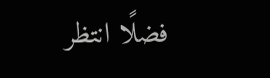فضلًا انتظر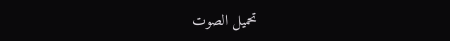تحميل الصوت